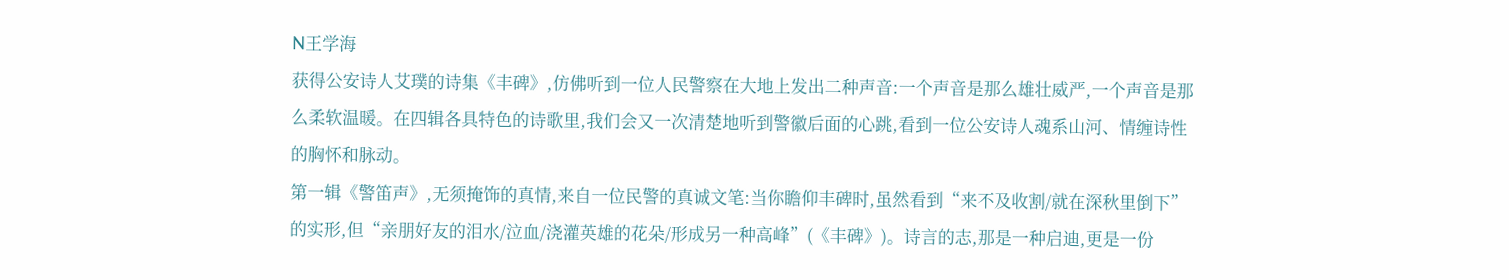N王学海
获得公安诗人艾璞的诗集《丰碑》,仿佛听到一位人民警察在大地上发出二种声音:一个声音是那么雄壮威严,一个声音是那么柔软温暖。在四辑各具特色的诗歌里,我们会又一次清楚地听到警徽后面的心跳,看到一位公安诗人魂系山河、情缠诗性的胸怀和脉动。
第一辑《警笛声》,无须掩饰的真情,来自一位民警的真诚文笔:当你瞻仰丰碑时,虽然看到“来不及收割/就在深秋里倒下”的实形,但“亲朋好友的泪水/泣血/浇灌英雄的花朵/形成另一种高峰”(《丰碑》)。诗言的志,那是一种启迪,更是一份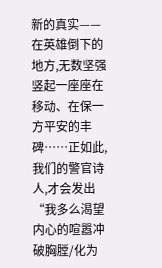新的真实——在英雄倒下的地方,无数坚强竖起一座座在移动、在保一方平安的丰碑……正如此,我们的警官诗人,才会发出“我多么渴望内心的喧嚣冲破胸膛/化为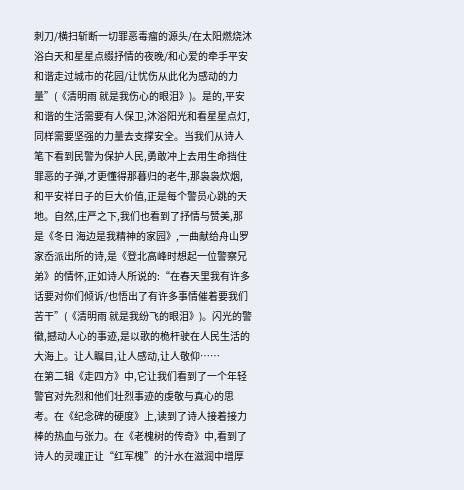刺刀/横扫斩断一切罪恶毒瘤的源头/在太阳燃烧沐浴白天和星星点缀抒情的夜晚/和心爱的牵手平安和谐走过城市的花园/让忧伤从此化为感动的力量”(《清明雨 就是我伤心的眼泪》)。是的,平安和谐的生活需要有人保卫,沐浴阳光和看星星点灯,同样需要坚强的力量去支撑安全。当我们从诗人笔下看到民警为保护人民,勇敢冲上去用生命挡住罪恶的子弹,才更懂得那暮归的老牛,那袅袅炊烟,和平安祥日子的巨大价值,正是每个警员心跳的天地。自然,庄严之下,我们也看到了抒情与赞美,那是《冬日 海边是我精神的家园》,一曲献给舟山罗家岙派出所的诗,是《登北高峰时想起一位警察兄弟》的情怀,正如诗人所说的:“在春天里我有许多话要对你们倾诉/也悟出了有许多事情催着要我们苦干”(《清明雨 就是我纷飞的眼泪》)。闪光的警徽,撼动人心的事迹,是以歌的桅杆驶在人民生活的大海上。让人瞩目,让人感动,让人敬仰……
在第二辑《走四方》中,它让我们看到了一个年轻警官对先烈和他们壮烈事迹的虔敬与真心的思考。在《纪念碑的硬度》上,读到了诗人接着接力棒的热血与张力。在《老槐树的传奇》中,看到了诗人的灵魂正让“红军槐”的汁水在滋润中增厚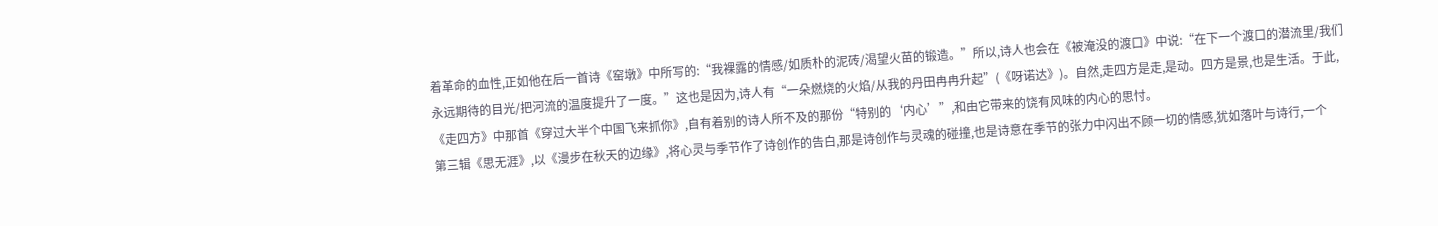着革命的血性,正如他在后一首诗《窑墩》中所写的:“我裸露的情感/如质朴的泥砖/渴望火苗的锻造。”所以,诗人也会在《被淹没的渡口》中说:“在下一个渡口的潜流里/我们永远期待的目光/把河流的温度提升了一度。”这也是因为,诗人有“一朵燃烧的火焰/从我的丹田冉冉升起”(《呀诺达》)。自然,走四方是走,是动。四方是景,也是生活。于此,《走四方》中那首《穿过大半个中国飞来抓你》,自有着别的诗人所不及的那份“特别的‘内心’”,和由它带来的饶有风味的内心的思忖。
第三辑《思无涯》,以《漫步在秋天的边缘》,将心灵与季节作了诗创作的告白,那是诗创作与灵魂的碰撞,也是诗意在季节的张力中闪出不顾一切的情感,犹如落叶与诗行,一个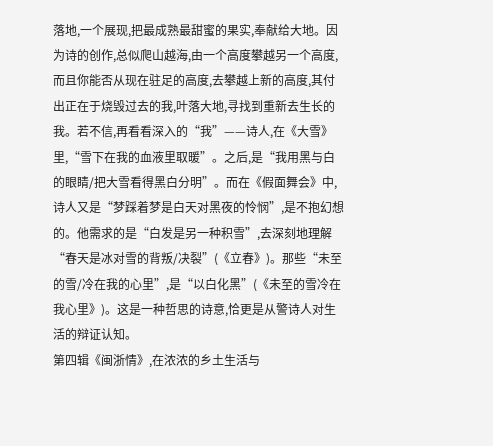落地,一个展现,把最成熟最甜蜜的果实,奉献给大地。因为诗的创作,总似爬山越海,由一个高度攀越另一个高度,而且你能否从现在驻足的高度,去攀越上新的高度,其付出正在于烧毁过去的我,叶落大地,寻找到重新去生长的我。若不信,再看看深入的“我”——诗人,在《大雪》里,“雪下在我的血液里取暖”。之后,是“我用黑与白的眼睛/把大雪看得黑白分明”。而在《假面舞会》中,诗人又是“梦踩着梦是白天对黑夜的怜悯”,是不抱幻想的。他需求的是“白发是另一种积雪”,去深刻地理解“春天是冰对雪的背叛/决裂”(《立春》)。那些“未至的雪/冷在我的心里”,是“以白化黑”(《未至的雪冷在我心里》)。这是一种哲思的诗意,恰更是从警诗人对生活的辩证认知。
第四辑《闽浙情》,在浓浓的乡土生活与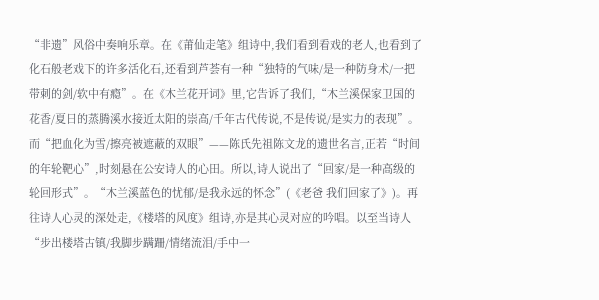“非遗”风俗中奏响乐章。在《莆仙走笔》组诗中,我们看到看戏的老人,也看到了化石般老戏下的许多活化石,还看到芦荟有一种“独特的气味/是一种防身术/一把带刺的剑/软中有瘾”。在《木兰花开词》里,它告诉了我们,“木兰溪保家卫国的花香/夏日的蒸腾溪水接近太阳的崇高/千年古代传说,不是传说/是实力的表现”。而“把血化为雪/擦亮被遮蔽的双眼”——陈氏先祖陈文龙的遗世名言,正若“时间的年轮靶心”,时刻悬在公安诗人的心田。所以,诗人说出了“回家/是一种高级的轮回形式”。“木兰溪蓝色的忧郁/是我永远的怀念”(《老爸 我们回家了》)。再往诗人心灵的深处走,《楼塔的风度》组诗,亦是其心灵对应的吟唱。以至当诗人“步出楼塔古镇/我脚步蹒跚/情绪流泪/手中一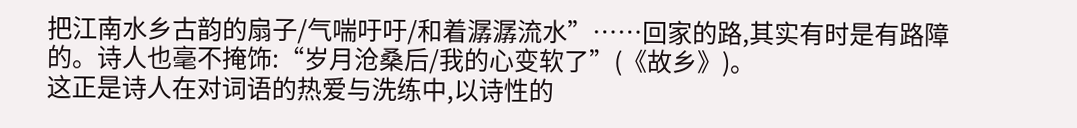把江南水乡古韵的扇子/气喘吁吁/和着潺潺流水”……回家的路,其实有时是有路障的。诗人也毫不掩饰:“岁月沧桑后/我的心变软了”(《故乡》)。
这正是诗人在对词语的热爱与洗练中,以诗性的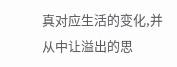真对应生活的变化,并从中让溢出的思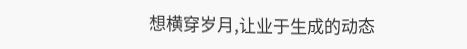想横穿岁月,让业于生成的动态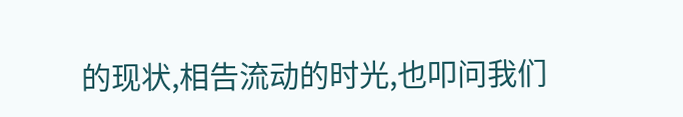的现状,相告流动的时光,也叩问我们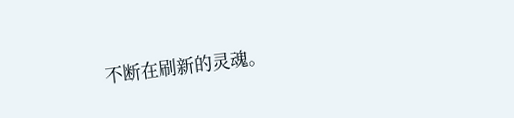不断在刷新的灵魂。